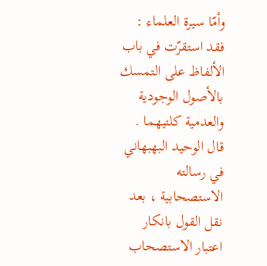وأمّا سيرة العلماء : فقد استقرّت في باب الألفاظ على التمسك بالأصول الوجودية والعدمية كلتيهما .
قال الوحيد البهبهاني في رسالته الاستصحابية ، بعد نقل القول بانكار اعتبار الاستصحاب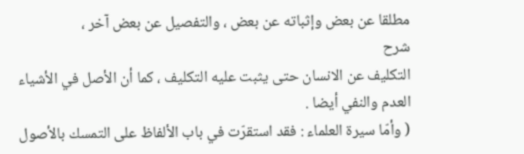مطلقا عن بعض وإثباته عن بعض ، والتفصيل عن بعض آخر ،
شرح
التكليف عن الانسان حتى يثبت عليه التكليف ، كما أن الأصل في الأشياء العدم والنفي أيضا .
( وأمّا سيرة العلماء : فقد استقرّت في باب الألفاظ على التمسك بالأصول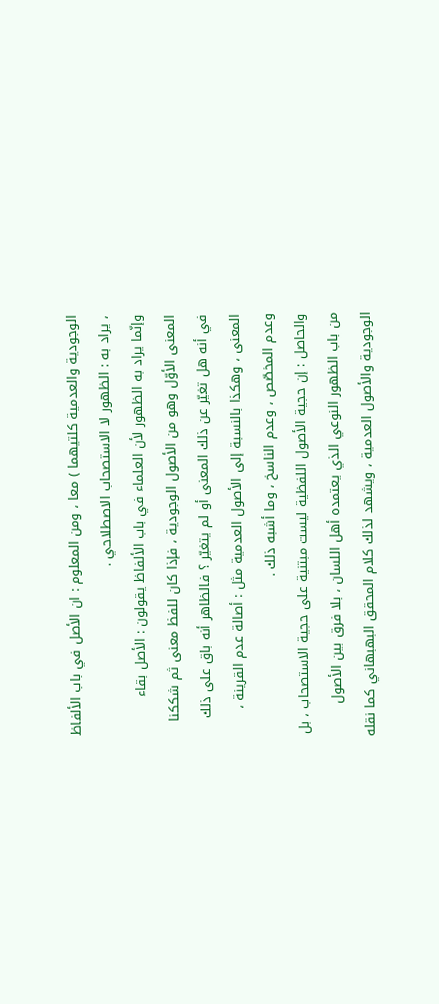الوجودية والعدمية كلتيهما ) معا ، ومن المعلوم : ان الأصل في باب الألفاظ ، يراد به : الظهور لا الاستصحاب الاصطلاحي .
وإنّما يراد به الظهور لأن العلماء في باب الألفاظ يقولون : الأصل بقاء المعنى الأوّل وهو من الأصول الوجودية ، فإذا كان للفظ معنى ثم شككنا في أنه هل تغيّر عن ذلك المعنى أو لم يتغيّر ؟ فالظاهر أنه باق على ذلك المعنى ، وهكذا بالنسبة إلى الأصول العدمية مثل : أصالة عدم القرينة ، وعدم المخصّص ، وعدم الناسخ ، وما أشبه ذلك .
والحاصل : إن حجية الأصول اللفظية ليست مبتنية على حجية الاستصحاب ، بل من باب الظهور النوعي الذي يعتمده أهل اللسان ، بلا فرق بين الأصول الوجودية والأصول العدمية ، ويشهد لذلك كلام المحقق البهبهاني كما نقله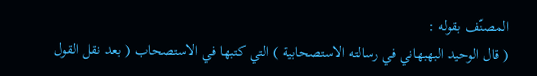المصنّف بقوله :
( قال الوحيد البهبهاني في رسالته الاستصحابية ) التي كتبها في الاستصحاب ( بعد نقل القول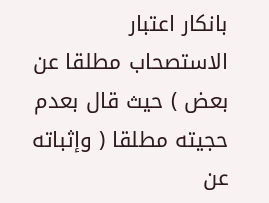بانكار اعتبار الاستصحاب مطلقا عن بعض ) حيث قال بعدم حجيته مطلقا ( وإثباته عن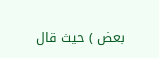بعض ) حيث قال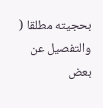بحجيته مطلقا ( والتفصيل عن بعض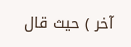آخر ) حيث قال